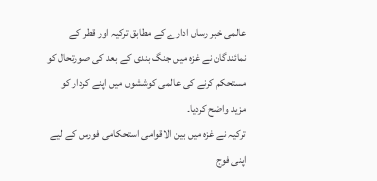عالمی خبر رساں ادارے کے مطابق ترکیہ اور قطر کے نمائندگان نے غزہ میں جنگ بندی کے بعد کی صورتحال کو مستحکم کرنے کی عالمی کوششوں میں اپنے کردار کو مزید واضح کردیا۔
ترکیہ نے غزہ میں بین الاقوامی استحکامی فورس کے لیے اپنی فوج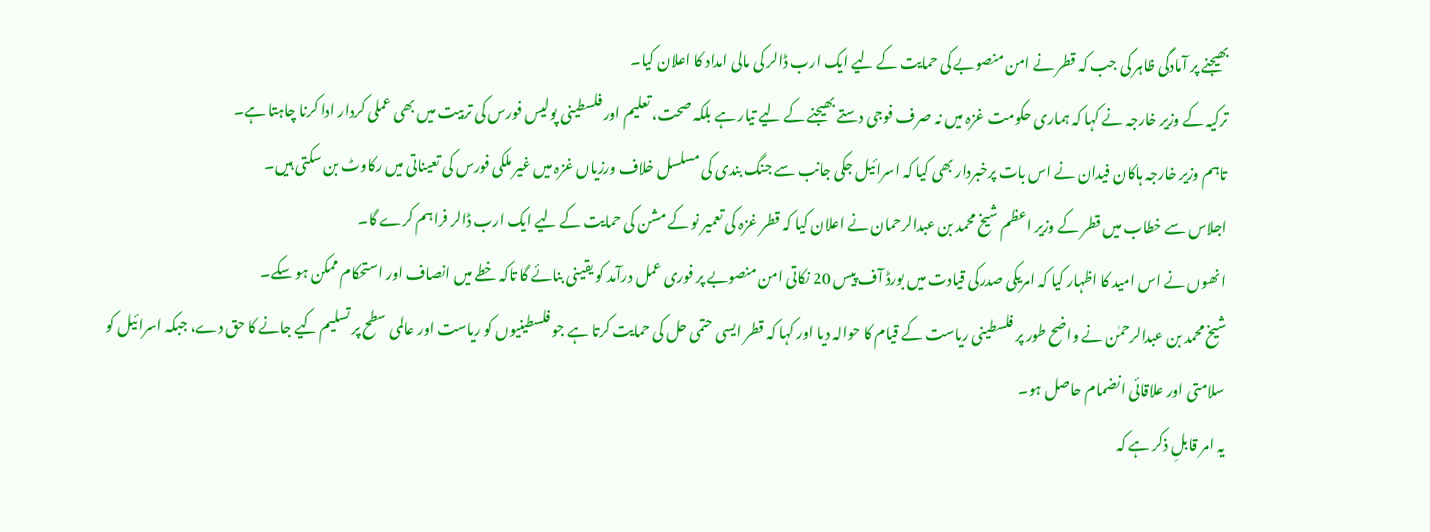بھیجنے پر آمادگی ظاہر کی جب کہ قطر نے امن منصوبے کی حمایت کے لیے ایک ارب ڈالر کی مالی امداد کا اعلان کیا۔
ترکیہ کے وزیر خارجہ نے کہا کہ ہماری حکومت غزہ میں نہ صرف فوجی دستے بھیجنے کے لیے تیار ہے بلکہ صحت، تعلیم اور فلسطینی پولیس فورس کی تربیت میں بھی عملی کردار ادا کرنا چاہتا ہے۔
تاہم وزیر خارجہ ہاکان فیدان نے اس بات پرخبردار بھی کیا کہ اسرائیل جکی جانب سے جنگ بندی کی مسلسل خلاف ورزیاں غزہ میں غیر ملکی فورس کی تعیناتی میں رکاوٹ بن سکتی ہیں۔
اجلاس سے خطاب میں قطر کے وزیر اعظم شیخ محمد بن عبدالرحمان نے اعلان کیا کہ قطر غزہ کی تعمیر نو کے مشن کی حمایت کے لیے ایک ارب ڈالر فراہم کرے گا۔
انھوں نے اس امید کا اظہار کیا کہ امریکی صدرکی قیادت میں بورڈ آف پیس 20 نکاتی امن منصوبے پر فوری عمل درآمد کو یقینی بنائے گا تاکہ خطے میں انصاف اور استحکام ممکن ہو سکے۔
شیخ محمد بن عبدالرحمٰن نے واضح طور پر فلسطینی ریاست کے قیام کا حوالہ دیا اور کہا کہ قطر ایسی حتمی حل کی حمایت کرتا ہے جو فلسطینیوں کو ریاست اور عالمی سطح پر تسلیم کیے جانے کا حق دے، جبکہ اسرائیل کو سلامتی اور علاقائی انضمام حاصل ہو۔
یہ امر قابلِ ذکر ہے کہ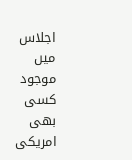اجلاس میں موجود کسی بھی امریکی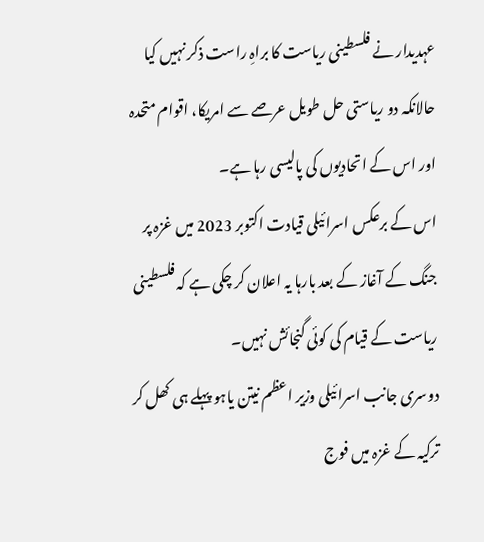عہدیدار نے فلسطینی ریاست کا براہِ راست ذکر نہیں کیا حالانکہ دو ریاستی حل طویل عرصے سے امریکا، اقوام متحدہ اور اس کے اتحادیوں کی پالیسی رہا ہے۔
اس کے برعکس اسرائیلی قیادت اکتوبر 2023 میں غزہ پر جنگ کے آغاز کے بعد بارہا یہ اعلان کر چکی ہے کہ فلسطینی ریاست کے قیام کی کوئی گنجائش نہیں۔
دوسری جانب اسرائیلی وزیر اعظم نیتن یاہو پہلے ہی کھل کر ترکیہ کے غزہ میں فوج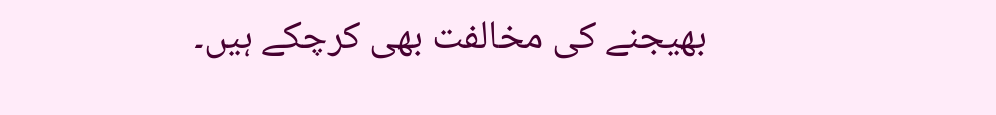بھیجنے کی مخالفت بھی کرچکے ہیں۔